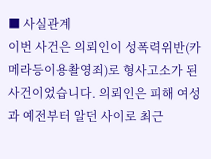■ 사실관계
이번 사건은 의뢰인이 성폭력위반(카메라등이용촬영죄)로 형사고소가 된 사건이었습니다. 의뢰인은 피해 여성과 예전부터 알던 사이로 최근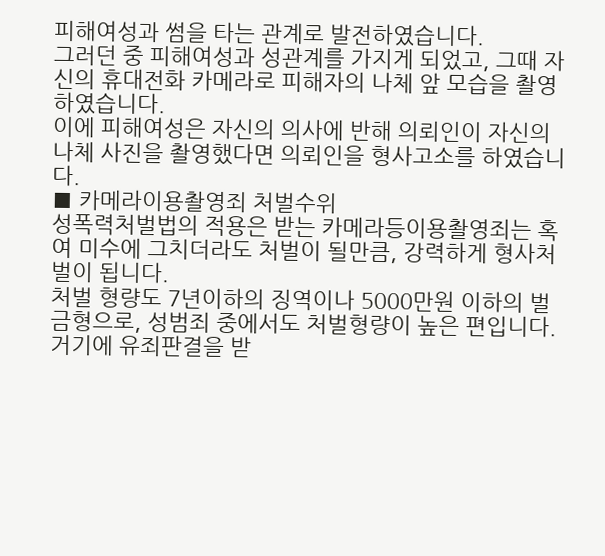피해여성과 썸을 타는 관계로 발전하였습니다.
그러던 중 피해여성과 성관계를 가지게 되었고, 그때 자신의 휴대전화 카메라로 피해자의 나체 앞 모습을 촬영하였습니다.
이에 피해여성은 자신의 의사에 반해 의뢰인이 자신의 나체 사진을 촬영했다면 의뢰인을 형사고소를 하였습니다.
■ 카메라이용촬영죄 처벌수위
성폭력처벌법의 적용은 받는 카메라등이용촬영죄는 혹여 미수에 그치더라도 처벌이 될만큼, 강력하게 형사처벌이 됩니다.
처벌 형량도 7년이하의 징역이나 5000만원 이하의 벌금형으로, 성범죄 중에서도 처벌형량이 높은 편입니다. 거기에 유죄판결을 받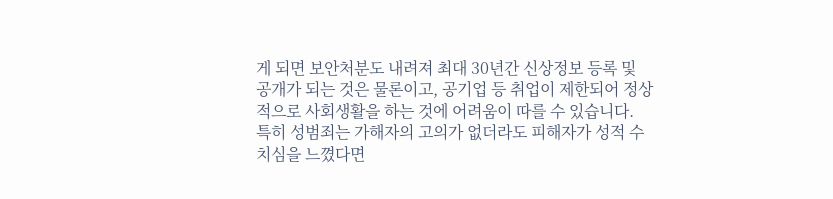게 되면 보안처분도 내려져 최대 30년간 신상정보 등록 및 공개가 되는 것은 물론이고, 공기업 등 취업이 제한되어 정상적으로 사회생활을 하는 것에 어려움이 따를 수 있습니다.
특히 성범죄는 가해자의 고의가 없더라도 피해자가 성적 수치심을 느꼈다면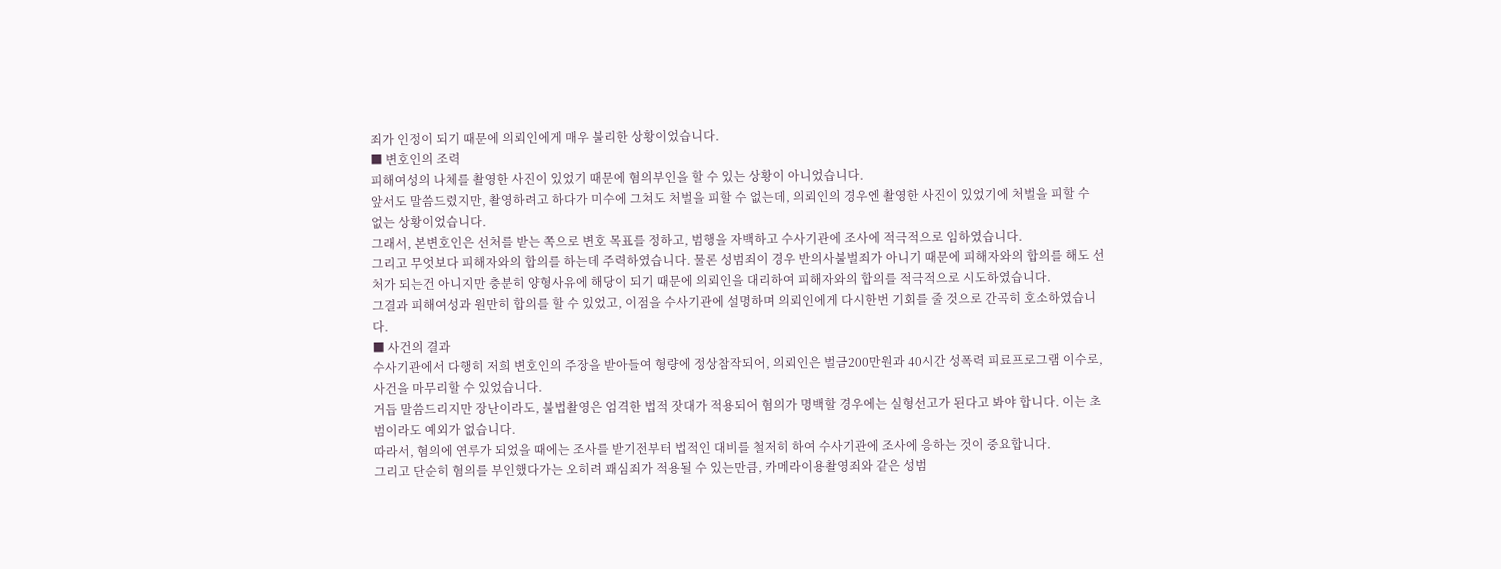죄가 인정이 되기 때문에 의뢰인에게 매우 불리한 상황이었습니다.
■ 변호인의 조력
피해여성의 나체를 촬영한 사진이 있었기 때문에 혐의부인을 할 수 있는 상황이 아니었습니다.
앞서도 말씀드렸지만, 촬영하려고 하다가 미수에 그쳐도 처벌을 피할 수 없는데, 의뢰인의 경우엔 촬영한 사진이 있었기에 처벌을 피할 수 없는 상황이었습니다.
그래서, 본변호인은 선처를 받는 쪽으로 변호 목표를 정하고, 범행을 자백하고 수사기관에 조사에 적극적으로 임하였습니다.
그리고 무엇보다 피해자와의 합의를 하는데 주력하였습니다. 물론 성범죄이 경우 반의사불벌죄가 아니기 때문에 피해자와의 합의를 해도 선처가 되는건 아니지만 충분히 양형사유에 해당이 되기 때문에 의뢰인을 대리하여 피해자와의 합의를 적극적으로 시도하였습니다.
그결과 피해여성과 원만히 합의를 할 수 있었고, 이점을 수사기관에 설명하며 의뢰인에게 다시한번 기회를 줄 것으로 간곡히 호소하였습니다.
■ 사건의 결과
수사기관에서 다행히 저희 변호인의 주장을 받아들여 형량에 정상참작되어, 의뢰인은 벌금200만원과 40시간 성폭력 피료프로그램 이수로, 사건을 마무리할 수 있었습니다.
거듭 말씀드리지만 장난이라도, 불법촬영은 엄격한 법적 잣대가 적용되어 혐의가 명백할 경우에는 실형선고가 된다고 봐야 합니다. 이는 초범이라도 예외가 없습니다.
따라서, 혐의에 연루가 되었을 때에는 조사를 받기전부터 법적인 대비를 철저히 하여 수사기관에 조사에 응하는 것이 중요합니다.
그리고 단순히 혐의를 부인했다가는 오히려 꽤심죄가 적용될 수 있는만큼, 카메라이용촬영죄와 같은 성범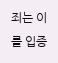죄는 이를 입증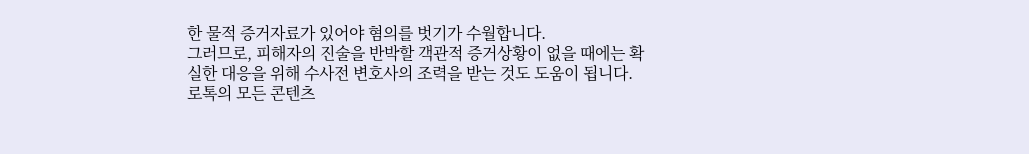한 물적 증거자료가 있어야 혐의를 벗기가 수월합니다.
그러므로, 피해자의 진술을 반박할 객관적 증거상황이 없을 때에는 확실한 대응을 위해 수사전 변호사의 조력을 받는 것도 도움이 됩니다.
로톡의 모든 콘텐츠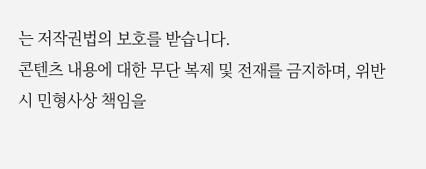는 저작권법의 보호를 받습니다.
콘텐츠 내용에 대한 무단 복제 및 전재를 금지하며, 위반 시 민형사상 책임을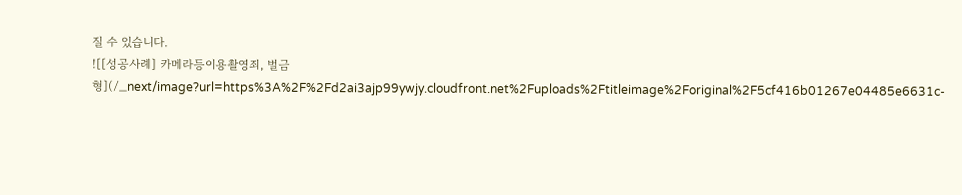질 수 있습니다.
![[성공사례] 카메라등이용촬영죄, 벌금형](/_next/image?url=https%3A%2F%2Fd2ai3ajp99ywjy.cloudfront.net%2Fuploads%2Ftitleimage%2Foriginal%2F5cf416b01267e04485e6631c-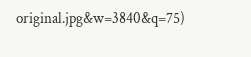original.jpg&w=3840&q=75)